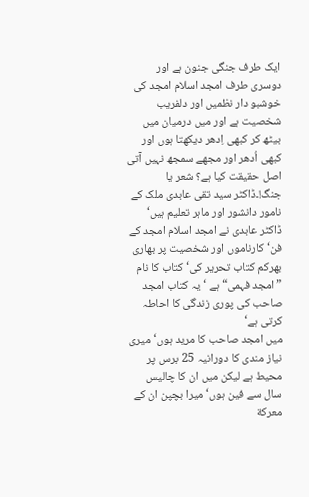ایک طرف جنگی جنون ہے اور دوسری طرف امجد اسلام امجد کی خوشبو دار نظمیں اور دلفریب شخصیت ہے اور میں درمیان میں بیٹھ کر کبھی اِدھر دیکھتا ہوں اور کبھی اُدھر اور مجھے سمجھ نہیں آتی اصل حقیقت کیا ہے؟ شعر یا جنگ!۔ڈاکٹر سید تقی عابدی ملک کے نامور دانشور اور ماہر تعلیم ہیں‘ ڈاکٹر عابدی نے امجد اسلام امجد کے فن‘ کارناموں اور شخصیت پر بھاری بھرکم کتاب تحریر کی‘ کتاب کا نام ”امجد فہمی“ ہے ‘ یہ کتاب امجد صاحب کی پوری زندگی کا احاطہ کرتی ہے‘
میں امجد صاحب کا مرید ہوں‘میری نیاز مندی کا دورانیہ 25 برس پر محیط ہے لیکن میں ان کا چالیس سال سے فین ہوں‘ میرا بچپن ان کے معرکة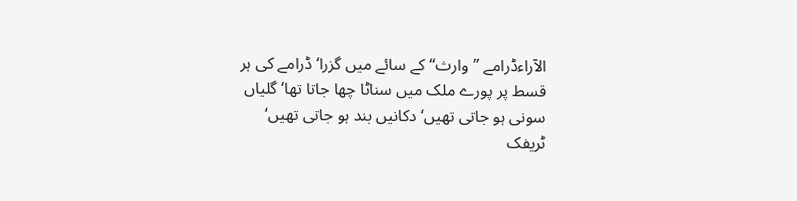الآراءڈرامے ”وارث“ کے سائے میں گزرا‘ ڈرامے کی ہر قسط پر پورے ملک میں سناٹا چھا جاتا تھا‘ گلیاں سونی ہو جاتی تھیں‘ دکانیں بند ہو جاتی تھیں‘ ٹریفک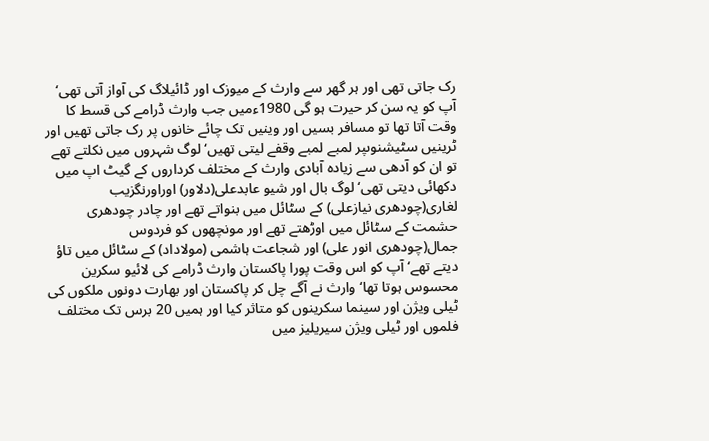رک جاتی تھی اور ہر گھر سے وارث کے میوزک اور ڈائیلاگ کی آواز آتی تھی‘ آپ کو یہ سن کر حیرت ہو گی 1980ءمیں جب وارث ڈرامے کی قسط کا وقت آتا تھا تو مسافر بسیں اور وینیں تک چائے خانوں پر رک جاتی تھیں اور ٹرینیں سٹیشنوںپر لمبے لمبے وقفے لیتی تھیں‘ لوگ شہروں میں نکلتے تھے تو ان کو آدھی سے زیادہ آبادی وارث کے مختلف کرداروں کے گیٹ اپ میں دکھائی دیتی تھی‘ لوگ بال اور شیو عابدعلی(دلاور) اوراورنگزیب لغاری(چودھری نیازعلی) کے سٹائل میں بنواتے تھے اور چادر چودھری حشمت کے سٹائل میں اوڑھتے تھے اور مونچھوں کو فردوس جمال(چودھری انور علی) اور شجاعت ہاشمی (مولاداد) کے سٹائل میں تاؤ دیتے تھے‘ آپ کو اس وقت پورا پاکستان وارث ڈرامے کی لائیو سکرین محسوس ہوتا تھا‘ وارث نے آگے چل کر پاکستان اور بھارت دونوں ملکوں کی ٹیلی ویژن اور سینما سکرینوں کو متاثر کیا اور ہمیں 20 برس تک مختلف فلموں اور ٹیلی ویژن سیریلیز میں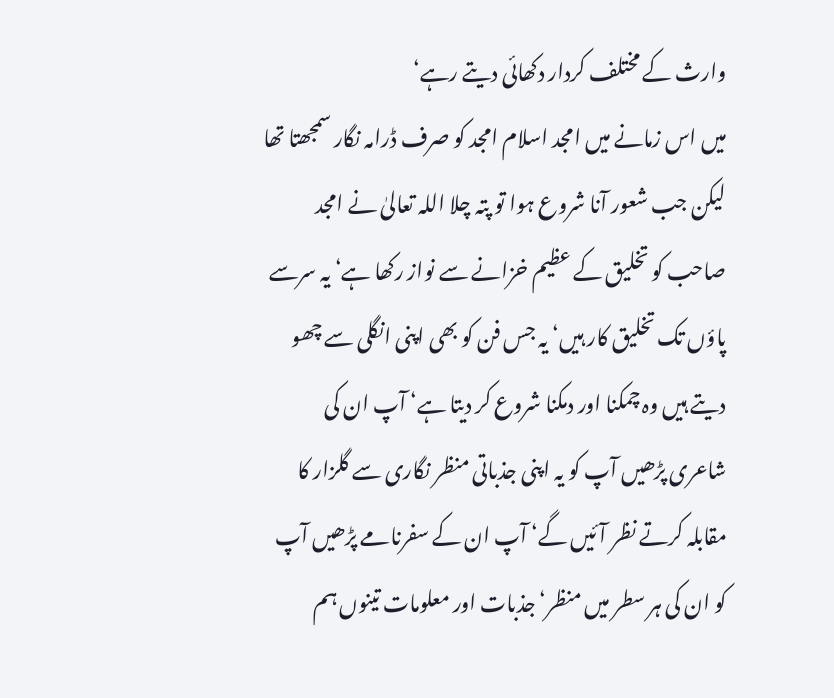وارث کے مختلف کردار دکھائی دیتے رہے‘
میں اس زمانے میں امجد اسلام امجد کو صرف ڈرامہ نگار سمجھتا تھا لیکن جب شعور آنا شروع ہوا تو پتہ چلا اللہ تعالیٰ نے امجد صاحب کو تخلیق کے عظیم خزانے سے نواز رکھا ہے‘ یہ سرسے پاؤں تک تخلیق کار ہیں‘ یہ جس فن کو بھی اپنی انگلی سے چھو دیتے ہیں وہ چمکنا اور دمکنا شروع کر دیتا ہے‘ آپ ان کی شاعری پڑھیں آپ کو یہ اپنی جذباتی منظر نگاری سے گلزار کا مقابلہ کرتے نظر آئیں گے‘ آپ ان کے سفرنامے پڑھیں آپ کو ان کی ہر سطر میں منظر‘ جذبات اور معلومات تینوں ہم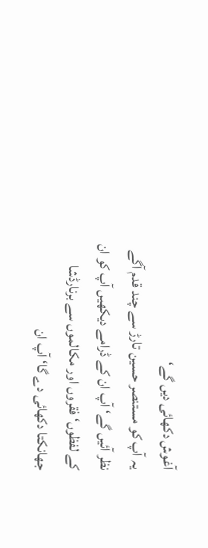آغوش دکھائی دیں گے‘
یہ آپ کو مستنصر حسین تارڑ سے چند قدم آگے نظر آئیں گے‘ آپ ان کے ڈرامے دیکھیں آپ کو ان کے لفظوں‘ فقروں اور مکالموں سے برنارڈشا جھانکتا دکھائی دے گا‘ آپ ان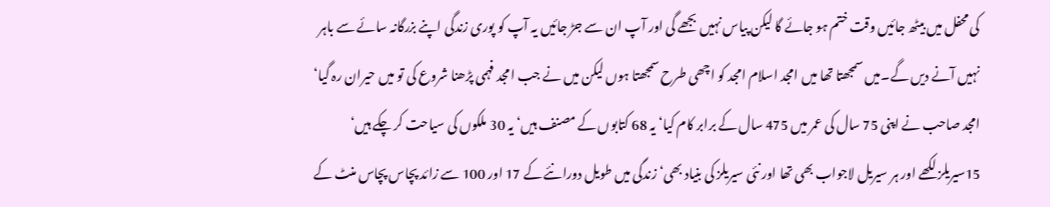کی محفل میں بیٹھ جائیں وقت ختم ہو جائے گا لیکن پیاس نہیں بجھے گی اور آپ ان سے جڑ جائیں یہ آپ کو پوری زندگی اپنے بزرگانہ سائے سے باہر نہیں آنے دیں گے۔میں سمجھتا تھا میں امجد اسلام امجد کو اچھی طرح سمجھتا ہوں لیکن میں نے جب امجد فہمی پڑھنا شروع کی تو میں حیران رہ گیا‘
امجد صاحب نے اپنی 75 سال کی عمر میں 475 سال کے برابر کام کیا‘ یہ 68 کتابوں کے مصنف ہیں‘ یہ 30 ملکوں کی سیاحت کر چکے ہیں‘ 15سیریلز لکھے اور ہر سیریل لاجواب بھی تھا اور نئی سیریلز کی بنیاد بھی‘ زندگی میں طویل دورانئے کے 17 اور 100 سے زائد پچاس پچاس منٹ کے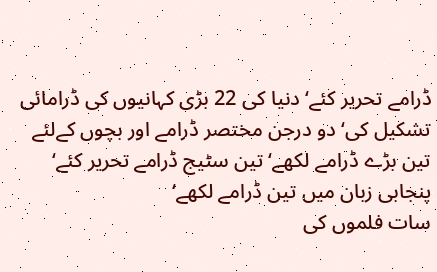ڈرامے تحریر کئے‘ دنیا کی 22 بڑی کہانیوں کی ڈرامائی تشکیل کی‘ دو درجن مختصر ڈرامے اور بچوں کےلئے تین بڑے ڈرامے لکھے‘ تین سٹیج ڈرامے تحریر کئے‘ پنجابی زبان میں تین ڈرامے لکھے‘
سات فلموں کی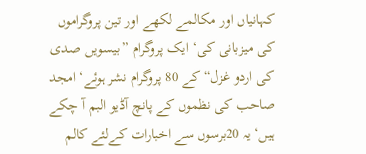کہانیاں اور مکالمے لکھے اور تین پروگراموں کی میزبانی کی‘ ایک پروگرام ”بیسویں صدی کی اردو غزل“ کے 80 پروگرام نشر ہوئے‘ امجد صاحب کی نظموں کے پانچ آڈیو البم آ چکے ہیں‘ یہ 20برسوں سے اخبارات کےلئے کالم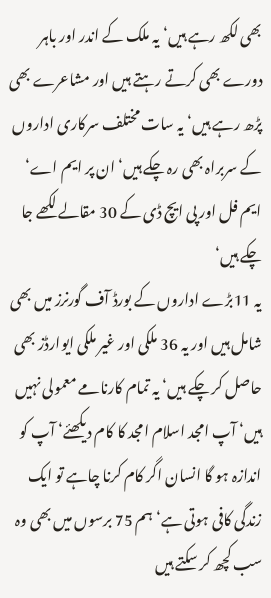بھی لکھ رہے ہیں‘ یہ ملک کے اندر اور باہر دورے بھی کرتے رہتے ہیں اور مشاعرے بھی پڑھ رہے ہیں‘ یہ سات مختلف سرکاری اداروں کے سربراہ بھی رہ چکے ہیں‘ ان پر ایم اے‘ ایم فل اور پی ایچ ڈی کے 30 مقالے لکھے جا چکے ہیں‘
یہ 11بڑے اداروں کے بورڈ آف گورنرز میں بھی شامل ہیں اور یہ 36 ملکی اور غیر ملکی ایوارڈز بھی حاصل کر چکے ہیں‘ یہ تمام کارنامے معمولی نہیں ہیں‘ آپ امجد اسلام امجد کا کام دیکھئے‘ آپ کو اندازہ ہو گا انسان اگر کام کرنا چاہے تو ایک زندگی کافی ہوتی ہے‘ ہم 75 برسوں میں بھی وہ سب کچھ کر سکتے ہیں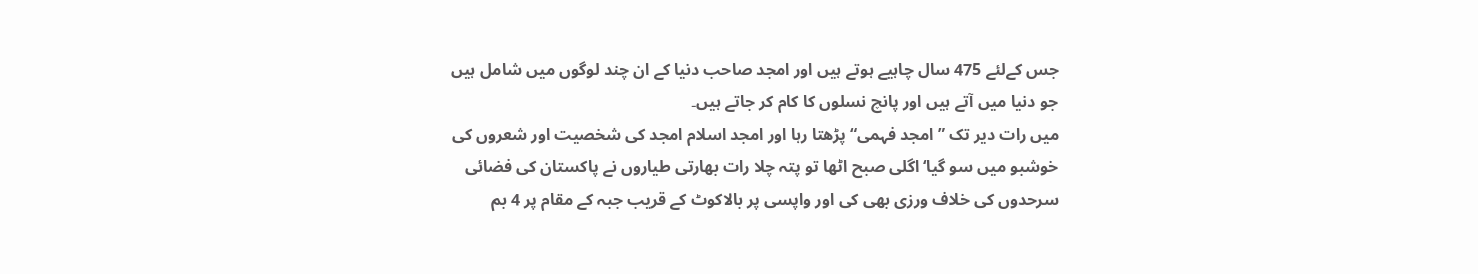جس کےلئے 475 سال چاہیے ہوتے ہیں اور امجد صاحب دنیا کے ان چند لوگوں میں شامل ہیں جو دنیا میں آتے ہیں اور پانچ نسلوں کا کام کر جاتے ہیں۔
میں رات دیر تک ”امجد فہمی“ پڑھتا رہا اور امجد اسلام امجد کی شخصیت اور شعروں کی خوشبو میں سو گیا‘ اگلی صبح اٹھا تو پتہ چلا رات بھارتی طیاروں نے پاکستان کی فضائی سرحدوں کی خلاف ورزی بھی کی اور واپسی پر بالاکوٹ کے قریب جبہ کے مقام پر 4 بم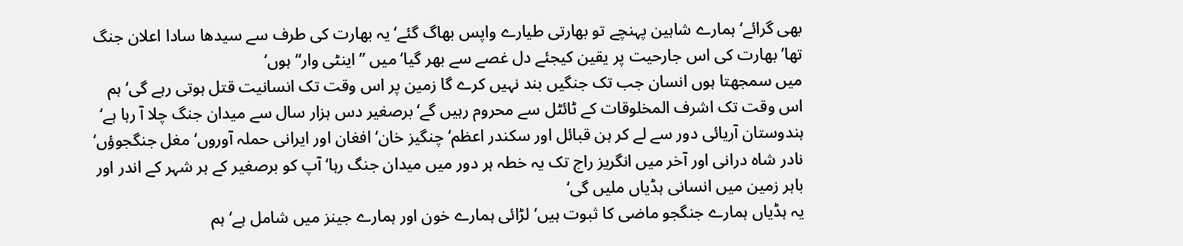بھی گرائے‘ ہمارے شاہین پہنچے تو بھارتی طیارے واپس بھاگ گئے‘ یہ بھارت کی طرف سے سیدھا سادا اعلان جنگ تھا‘ بھارت کی اس جارحیت پر یقین کیجئے دل غصے سے بھر گیا‘ میں ”اینٹی وار“ ہوں‘
میں سمجھتا ہوں انسان جب تک جنگیں بند نہیں کرے گا زمین پر اس وقت تک انسانیت قتل ہوتی رہے گی‘ ہم اس وقت تک اشرف المخلوقات کے ٹائٹل سے محروم رہیں گے‘ برصغیر دس ہزار سال سے میدان جنگ چلا آ رہا ہے‘ ہندوستان آریائی دور سے لے کر ہن قبائل اور سکندر اعظم‘ چنگیز خان‘ افغان اور ایرانی حملہ آوروں‘ مغل جنگجوؤں‘ نادر شاہ درانی اور آخر میں انگریز راج تک یہ خطہ ہر دور میں میدان جنگ رہا‘ آپ کو برصغیر کے ہر شہر کے اندر اور باہر زمین میں انسانی ہڈیاں ملیں گی‘
یہ ہڈیاں ہمارے جنگجو ماضی کا ثبوت ہیں‘ لڑائی ہمارے خون اور ہمارے جینز میں شامل ہے‘ ہم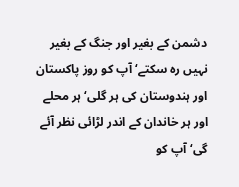دشمن کے بغیر اور جنگ کے بغیر نہیں رہ سکتے‘ آپ کو روز پاکستان اور ہندوستان کی ہر گلی‘ ہر محلے اور ہر خاندان کے اندر لڑائی نظر آئے گی‘ آپ کو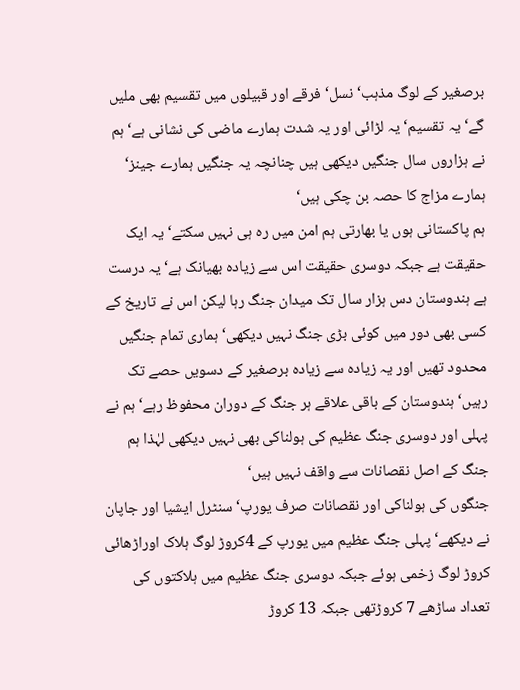برصغیر کے لوگ مذہب‘ نسل‘ فرقے اور قبیلوں میں تقسیم بھی ملیں گے‘ یہ تقسیم‘ یہ لڑائی اور یہ شدت ہمارے ماضی کی نشانی ہے‘ ہم نے ہزاروں سال جنگیں دیکھی ہیں چنانچہ یہ جنگیں ہمارے جینز‘ ہمارے مزاج کا حصہ بن چکی ہیں‘
ہم پاکستانی ہوں یا بھارتی ہم امن میں رہ ہی نہیں سکتے‘ یہ ایک حقیقت ہے جبکہ دوسری حقیقت اس سے زیادہ بھیانک ہے‘ یہ درست ہے ہندوستان دس ہزار سال تک میدان جنگ رہا لیکن اس نے تاریخ کے کسی بھی دور میں کوئی بڑی جنگ نہیں دیکھی‘ ہماری تمام جنگیں محدود تھیں اور یہ زیادہ سے زیادہ برصغیر کے دسویں حصے تک رہیں‘ ہندوستان کے باقی علاقے ہر جنگ کے دوران محفوظ رہے‘ ہم نے پہلی اور دوسری جنگ عظیم کی ہولناکی بھی نہیں دیکھی لہٰذا ہم جنگ کے اصل نقصانات سے واقف نہیں ہیں‘
جنگوں کی ہولناکی اور نقصانات صرف یورپ‘ سنٹرل ایشیا اور جاپان نے دیکھے‘ پہلی جنگ عظیم میں یورپ کے 4کروڑ لوگ ہلاک اوراڑھائی کروڑ لوگ زخمی ہوئے جبکہ دوسری جنگ عظیم میں ہلاکتوں کی تعداد ساڑھے 7 کروڑتھی جبکہ 13 کروڑ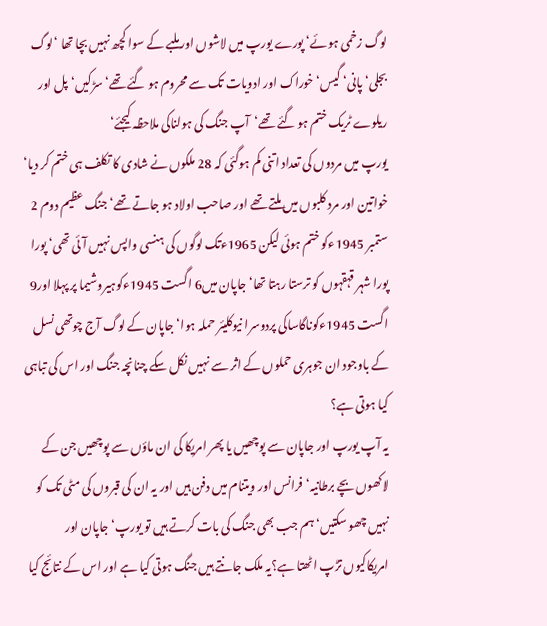لوگ زخمی ہوئے‘ پورے یورپ میں لاشوں اور ملبے کے سوا کچھ نہیں بچا تھا ‘لوگ بجلی‘ پانی‘ گیس‘ خوراک اور ادویات تک سے محروم ہو گئے تھے‘ سڑکیں‘ پل اور ریلوے ٹریک ختم ہو گئے تھے‘آپ جنگ کی ہولناکی ملاحظہ کیجئے‘
یورپ میں مردوں کی تعداد اتنی کم ہوگئی کہ 28 ملکوں نے شادی کا تکلف ہی ختم کر دیا‘ خواتین اور مرد کلبوں میں ملتے تھے اور صاحب اولاد ہو جاتے تھے‘ جنگ عظیم دوم 2 ستمبر 1945ءکو ختم ہوئی لیکن 1965ءتک لوگوں کی ہنسی واپس نہیں آئی تھی‘ پورا پورا شہر قہقہوں کو ترستا رہتا تھا‘ جاپان میں6 اگست 1945ءکوہیروشیما پر پہلا اور9 اگست 1945ءکوناگاساکی پردوسرا نیوکلیئر حملہ ہوا‘ جاپان کے لوگ آج چوتھی نسل کے باوجود ان جوہری حملوں کے اثر سے نہیں نکل سکے چنانچہ جنگ اور اس کی تباہی کیا ہوتی ہے؟
یہ آپ یورپ اور جاپان سے پوچھیں یا پھر امریکا کی ان ماؤں سے پوچھیں جن کے لاکھوں بچے برطانیہ‘ فرانس اور ویتنام میں دفن ہیں اور یہ ان کی قبروں کی مٹی تک کو نہیں چھو سکتیں‘ ہم جب بھی جنگ کی بات کرتے ہیں تو یورپ‘ جاپان اور امریکاکیوں تڑپ اٹھتا ہے؟یہ ملک جانتے ہیں جنگ ہوتی کیا ہے اور اس کے نتائج کیا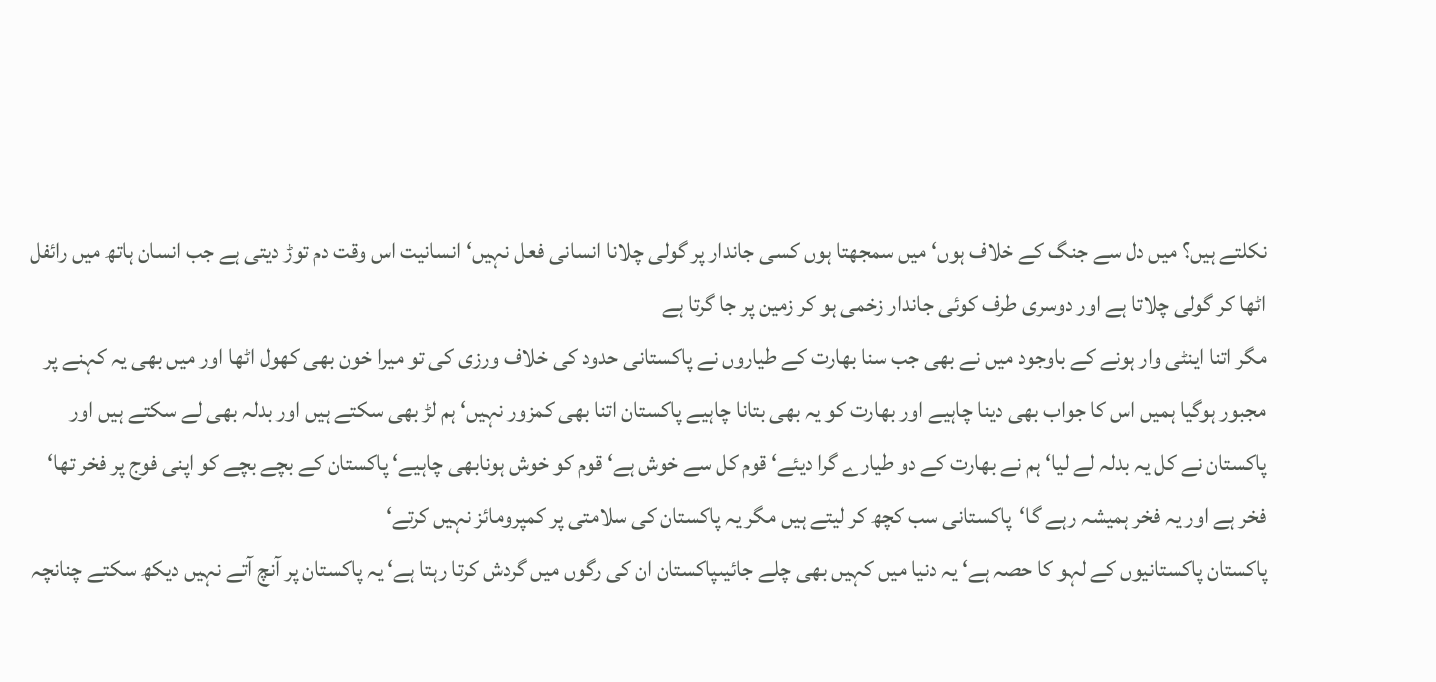نکلتے ہیں؟ میں دل سے جنگ کے خلاف ہوں‘ میں سمجھتا ہوں کسی جاندار پر گولی چلانا انسانی فعل نہیں‘ انسانیت اس وقت دم توڑ دیتی ہے جب انسان ہاتھ میں رائفل اٹھا کر گولی چلاتا ہے اور دوسری طرف کوئی جاندار زخمی ہو کر زمین پر جا گرتا ہے
مگر اتنا اینٹی وار ہونے کے باوجود میں نے بھی جب سنا بھارت کے طیاروں نے پاکستانی حدود کی خلاف ورزی کی تو میرا خون بھی کھول اٹھا اور میں بھی یہ کہنے پر مجبور ہوگیا ہمیں اس کا جواب بھی دینا چاہیے اور بھارت کو یہ بھی بتانا چاہیے پاکستان اتنا بھی کمزور نہیں‘ ہم لڑ بھی سکتے ہیں اور بدلہ بھی لے سکتے ہیں اور پاکستان نے کل یہ بدلہ لے لیا‘ ہم نے بھارت کے دو طیارے گرا دیئے‘ قوم کل سے خوش ہے‘ قوم کو خوش ہونابھی چاہیے‘ پاکستان کے بچے بچے کو اپنی فوج پر فخر تھا‘ فخر ہے اور یہ فخر ہمیشہ رہے گا‘پاکستانی سب کچھ کر لیتے ہیں مگر یہ پاکستان کی سلامتی پر کمپرومائز نہیں کرتے‘
پاکستان پاکستانیوں کے لہو کا حصہ ہے‘ یہ دنیا میں کہیں بھی چلے جائیںپاکستان ان کی رگوں میں گردش کرتا رہتا ہے‘ یہ پاکستان پر آنچ آتے نہیں دیکھ سکتے چنانچہ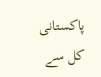پاکستانی کل سے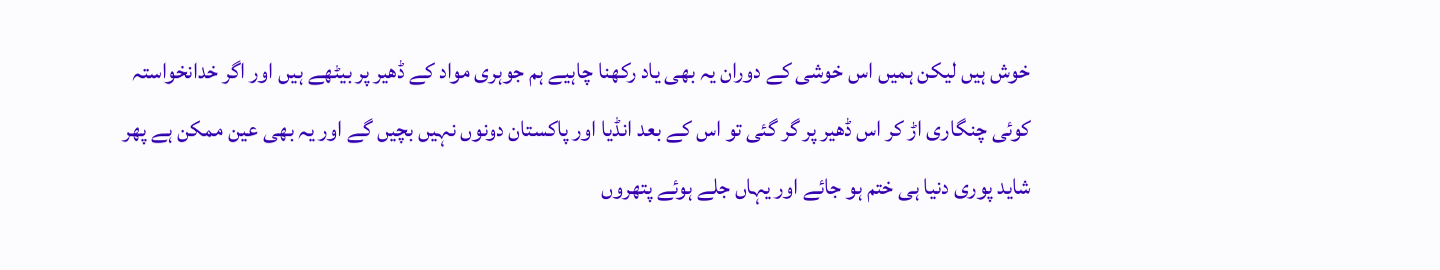خوش ہیں لیکن ہمیں اس خوشی کے دوران یہ بھی یاد رکھنا چاہیے ہم جوہری مواد کے ڈھیر پر بیٹھے ہیں اور اگر خدانخواستہ کوئی چنگاری اڑ کر اس ڈھیر پر گر گئی تو اس کے بعد انڈیا اور پاکستان دونوں نہیں بچیں گے اور یہ بھی عین ممکن ہے پھر شاید پوری دنیا ہی ختم ہو جائے اور یہاں جلے ہوئے پتھروں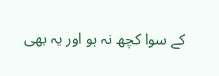کے سوا کچھ نہ ہو اور یہ بھی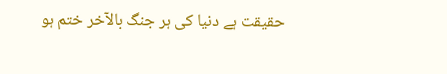حقیقت ہے دنیا کی ہر جنگ بالآخر ختم ہو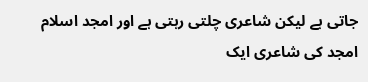جاتی ہے لیکن شاعری چلتی رہتی ہے اور امجد اسلام امجد کی شاعری ایک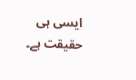ایسی ہی حقیقت ہے۔